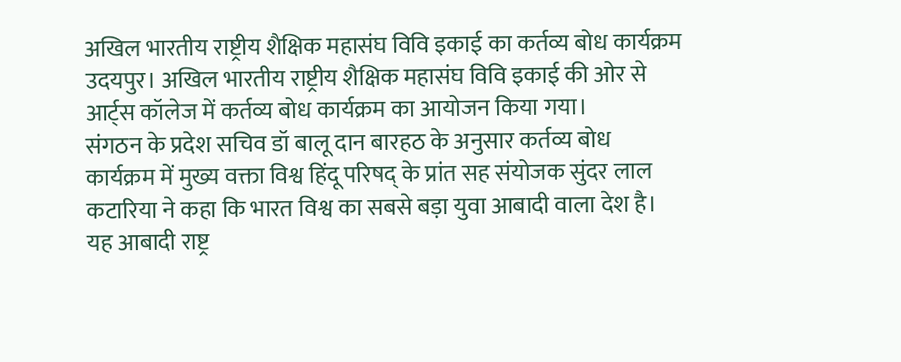अखिल भारतीय राष्ट्रीय शैक्षिक महासंघ विवि इकाई का कर्तव्य बोध कार्यक्रम
उदयपुर। अखिल भारतीय राष्ट्रीय शैक्षिक महासंघ विवि इकाई की ओर से आर्ट्स कॉलेज में कर्तव्य बोध कार्यक्रम का आयोजन किया गया।
संगठन के प्रदेश सचिव डॉ बालू दान बारहठ के अनुसार कर्तव्य बोध कार्यक्रम में मुख्य वक्ता विश्व हिंदू परिषद् के प्रांत सह संयोजक सुंदर लाल कटारिया ने कहा कि भारत विश्व का सबसे बड़ा युवा आबादी वाला देश है। यह आबादी राष्ट्र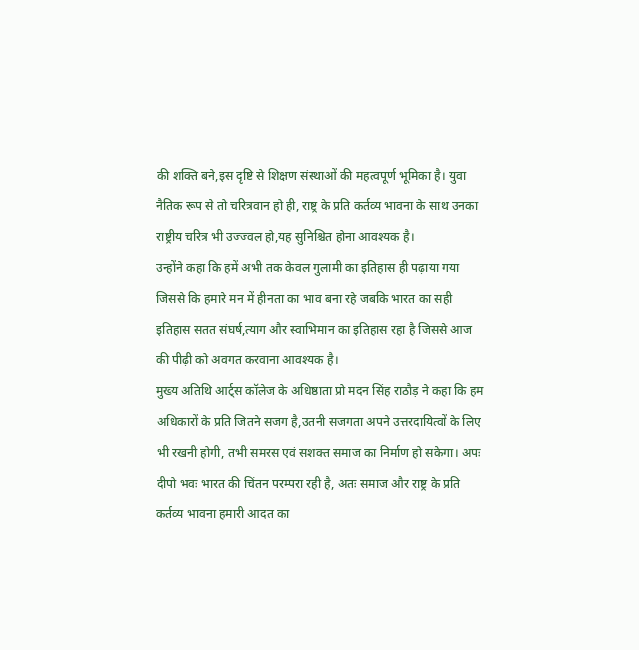की शक्ति बने,इस दृष्टि से शिक्षण संस्थाओं की महत्वपूर्ण भूमिका है। युवा नैतिक रूप से तो चरित्रवान हो ही, राष्ट्र के प्रति कर्तव्य भावना के साथ उनका राष्ट्रीय चरित्र भी उज्ज्वल हो,यह सुनिश्चित होना आवश्यक है।
उन्होंने कहा कि हमें अभी तक केवल गुलामी का इतिहास ही पढ़ाया गया जिससे कि हमारे मन में हीनता का भाव बना रहे जबकि भारत का सही इतिहास सतत संघर्ष,त्याग और स्वाभिमान का इतिहास रहा है जिससे आज की पीढ़ी को अवगत करवाना आवश्यक है।
मुख्य अतिथि आर्ट्स कॉलेज के अधिष्ठाता प्रो मदन सिंह राठौड़ ने कहा कि हम अधिकारों के प्रति जितने सजग है,उतनी सजगता अपने उत्तरदायित्वों के लिए भी रखनी होगी, तभी समरस एवं सशक्त समाज का निर्माण हो सकेगा। अपः दीपो भवः भारत की चिंतन परम्परा रही है, अतः समाज और राष्ट्र के प्रति कर्तव्य भावना हमारी आदत का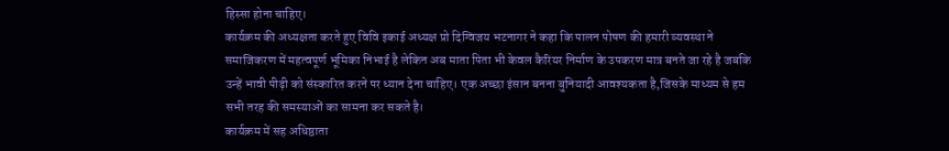हिस्सा होना चाहिए।
कार्यक्रम की अध्यक्षता करते हुए विवि इकाई अध्यक्ष प्रो दिग्विजय भटनागर ने कहा कि पालन पोषण की हमारी व्यवस्था ने समाजिकरण में महत्वपूर्ण भूमिका निभाई है लेकिन अब माता पिता भी केवल कैरियर निर्माण के उपकरण मात्र बनते जा रहे है जबकि उन्हें भावी पीढ़ी को संस्कारित करने पर ध्यान देना चाहिए। एक अच्छा इंसान बनना बुनियादी आवश्यकता है,जिसके माध्यम से हम सभी तरह की समस्याओं का सामना कर सकते है।
कार्यक्रम में सह अधिष्ठाता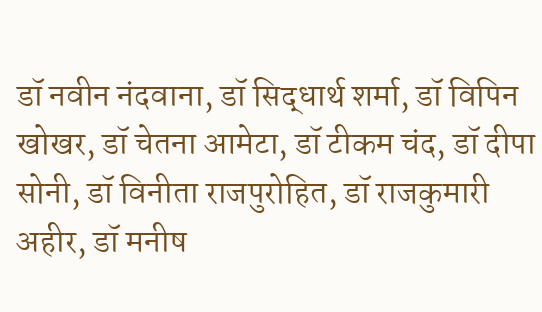डॉ नवीन नंदवाना, डॉ सिद्धार्थ शर्मा, डॉ विपिन खोखर, डॉ चेतना आमेटा, डॉ टीकम चंद, डॉ दीपा सोनी, डॉ विनीता राजपुरोहित, डॉ राजकुमारी अहीर, डॉ मनीष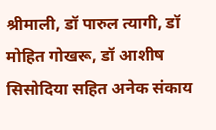श्रीमाली, डॉ पारुल त्यागी, डॉ मोहित गोखरू, डॉ आशीष सिसोदिया सहित अनेक संकाय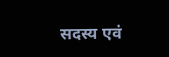सदस्य एवं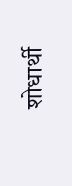शोधार्थी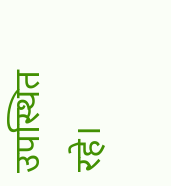उपस्थित रहे।